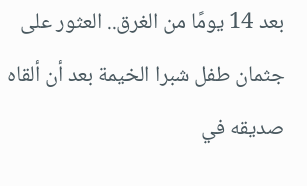بعد 14 يومًا من الغرق.. العثور على جثمان طفل شبرا الخيمة بعد أن ألقاه صديقه في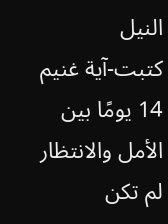النيل
كتبت-آية غنيم
14 يومًا بين الأمل والانتظار
لم تكن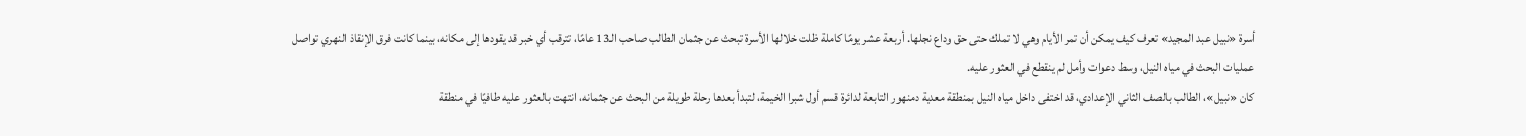أسرة «نبيل عبد المجيد» تعرف كيف يمكن أن تمر الأيام وهي لا تملك حتى حق وداع نجلها. أربعة عشر يومًا كاملة ظلت خلالها الأسرة تبحث عن جثمان الطالب صاحب الـ13 عامًا، تترقب أي خبر قد يقودها إلى مكانه، بينما كانت فرق الإنقاذ النهري تواصل عمليات البحث في مياه النيل، وسط دعوات وأمل لم ينقطع في العثور عليه.
كان «نبيل»، الطالب بالصف الثاني الإعدادي، قد اختفى داخل مياه النيل بمنطقة معدية دمنهور التابعة لدائرة قسم أول شبرا الخيمة، لتبدأ بعدها رحلة طويلة من البحث عن جثمانه، انتهت بالعثور عليه طافيًا في منطقة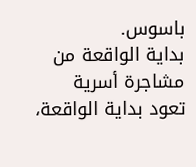باسوس.
بداية الواقعة من مشاجرة أسرية
تعود بداية الواقعة،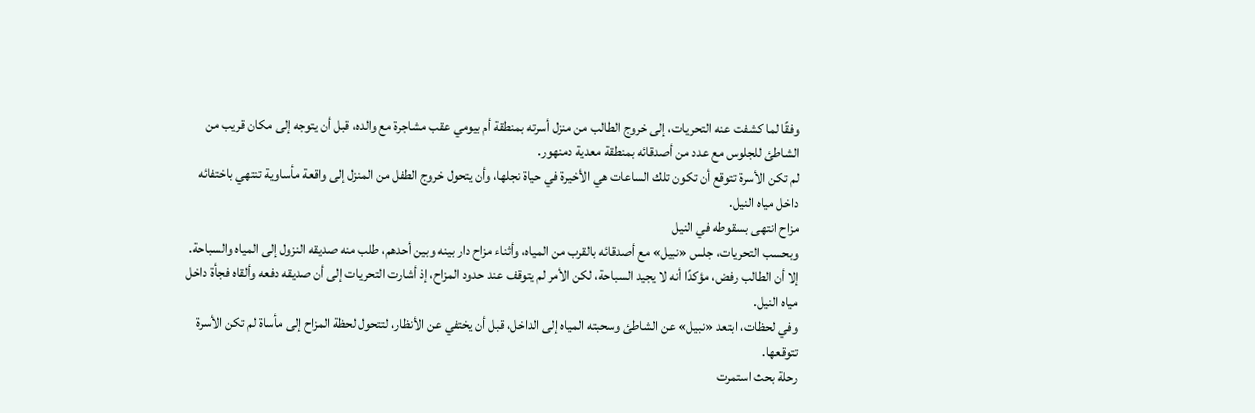وفقًا لما كشفت عنه التحريات، إلى خروج الطالب من منزل أسرته بمنطقة أم بيومي عقب مشاجرة مع والده، قبل أن يتوجه إلى مكان قريب من الشاطئ للجلوس مع عدد من أصدقائه بمنطقة معدية دمنهور.
لم تكن الأسرة تتوقع أن تكون تلك الساعات هي الأخيرة في حياة نجلها، وأن يتحول خروج الطفل من المنزل إلى واقعة مأساوية تنتهي باختفائه داخل مياه النيل.
مزاح انتهى بسقوطه في النيل
وبحسب التحريات، جلس «نبيل» مع أصدقائه بالقرب من المياه، وأثناء مزاح دار بينه وبين أحدهم، طلب منه صديقه النزول إلى المياه والسباحة.
إلا أن الطالب رفض، مؤكدًا أنه لا يجيد السباحة، لكن الأمر لم يتوقف عند حدود المزاح، إذ أشارت التحريات إلى أن صديقه دفعه وألقاه فجأة داخل مياه النيل.
وفي لحظات، ابتعد «نبيل» عن الشاطئ وسحبته المياه إلى الداخل، قبل أن يختفي عن الأنظار، لتتحول لحظة المزاح إلى مأساة لم تكن الأسرة تتوقعها.
رحلة بحث استمرت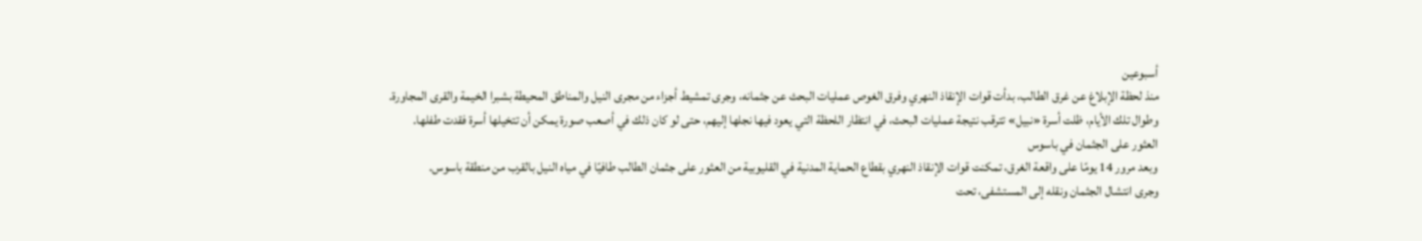أسبوعين
منذ لحظة الإبلاغ عن غرق الطالب، بدأت قوات الإنقاذ النهري وفرق الغوص عمليات البحث عن جثمانه، وجرى تمشيط أجزاء من مجرى النيل والمناطق المحيطة بشبرا الخيمة والقرى المجاورة.
وطوال تلك الأيام، ظلت أسرة «نبيل» تترقب نتيجة عمليات البحث، في انتظار اللحظة التي يعود فيها نجلها إليهم، حتى لو كان ذلك في أصعب صورة يمكن أن تتخيلها أسرة فقدت طفلها.
العثور على الجثمان في باسوس
وبعد مرور 14 يومًا على واقعة الغرق، تمكنت قوات الإنقاذ النهري بقطاع الحماية المدنية في القليوبية من العثور على جثمان الطالب طافيًا في مياه النيل بالقرب من منطقة باسوس.
وجرى انتشال الجثمان ونقله إلى المستشفى، تحت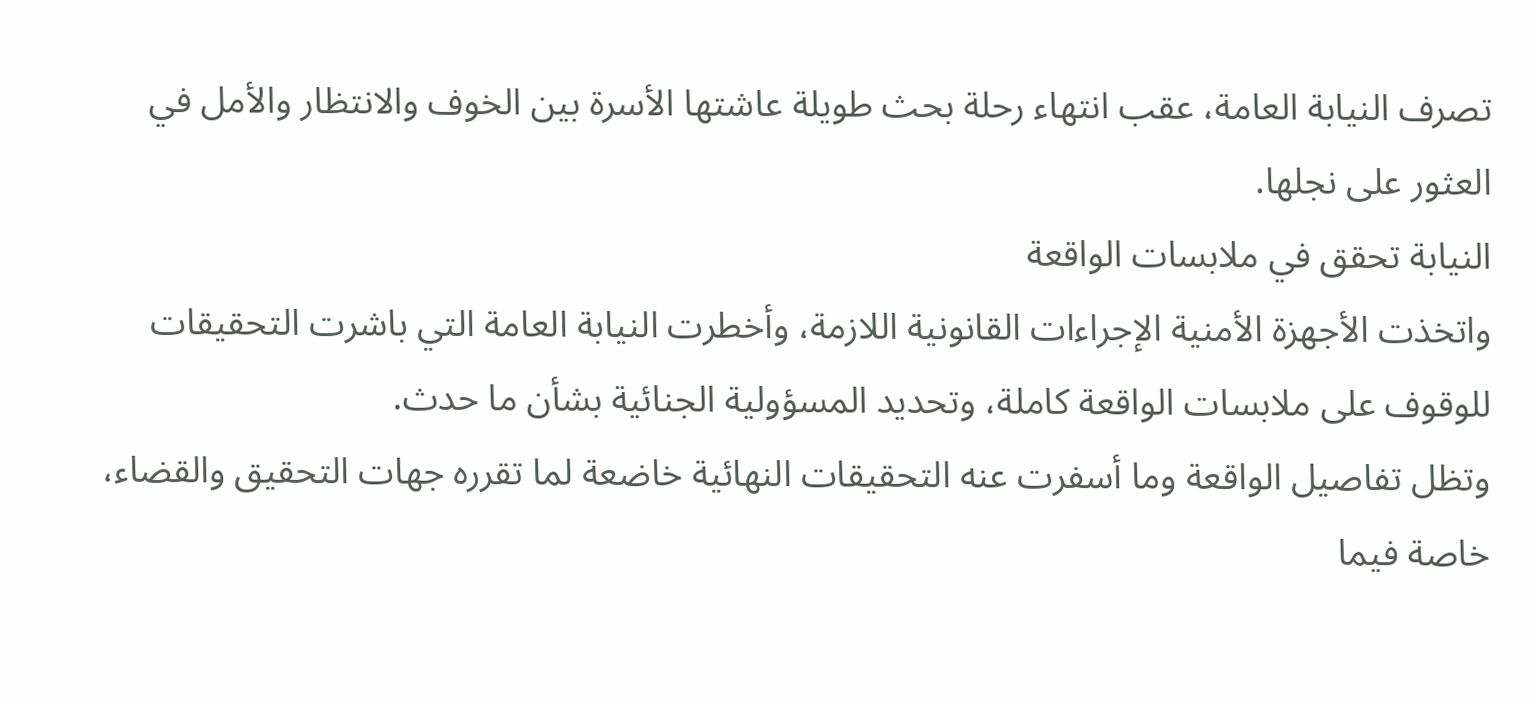تصرف النيابة العامة، عقب انتهاء رحلة بحث طويلة عاشتها الأسرة بين الخوف والانتظار والأمل في العثور على نجلها.
النيابة تحقق في ملابسات الواقعة
واتخذت الأجهزة الأمنية الإجراءات القانونية اللازمة، وأخطرت النيابة العامة التي باشرت التحقيقات للوقوف على ملابسات الواقعة كاملة، وتحديد المسؤولية الجنائية بشأن ما حدث.
وتظل تفاصيل الواقعة وما أسفرت عنه التحقيقات النهائية خاضعة لما تقرره جهات التحقيق والقضاء، خاصة فيما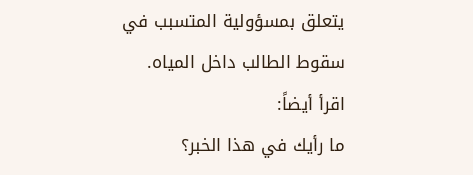يتعلق بمسؤولية المتسبب في سقوط الطالب داخل المياه.
اقرأ أيضاً:
ما رأيك في هذا الخبر؟